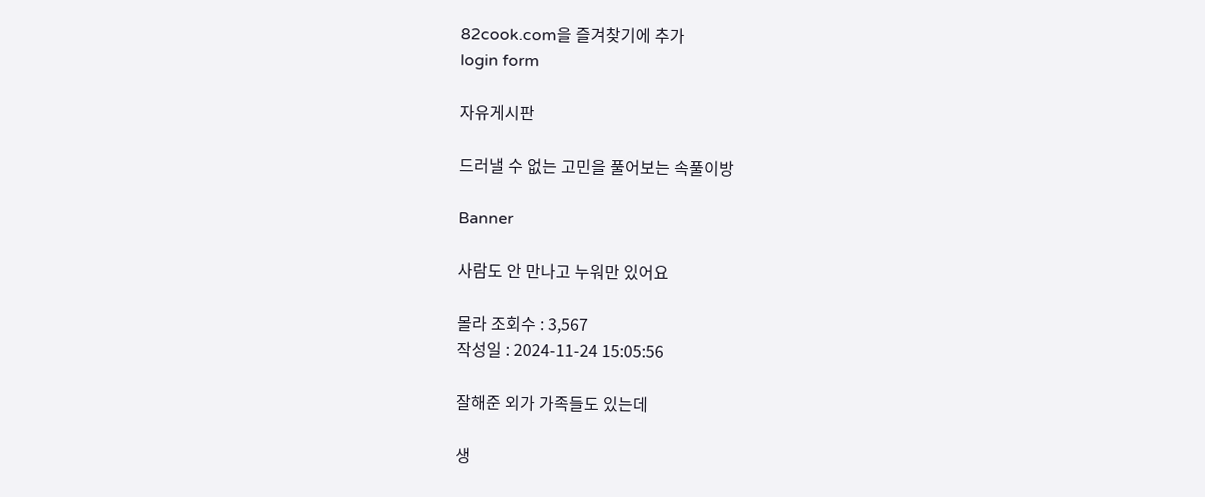82cook.com을 즐겨찾기에 추가
login form

자유게시판

드러낼 수 없는 고민을 풀어보는 속풀이방

Banner

사람도 안 만나고 누워만 있어요

몰라 조회수 : 3,567
작성일 : 2024-11-24 15:05:56

잘해준 외가 가족들도 있는데

생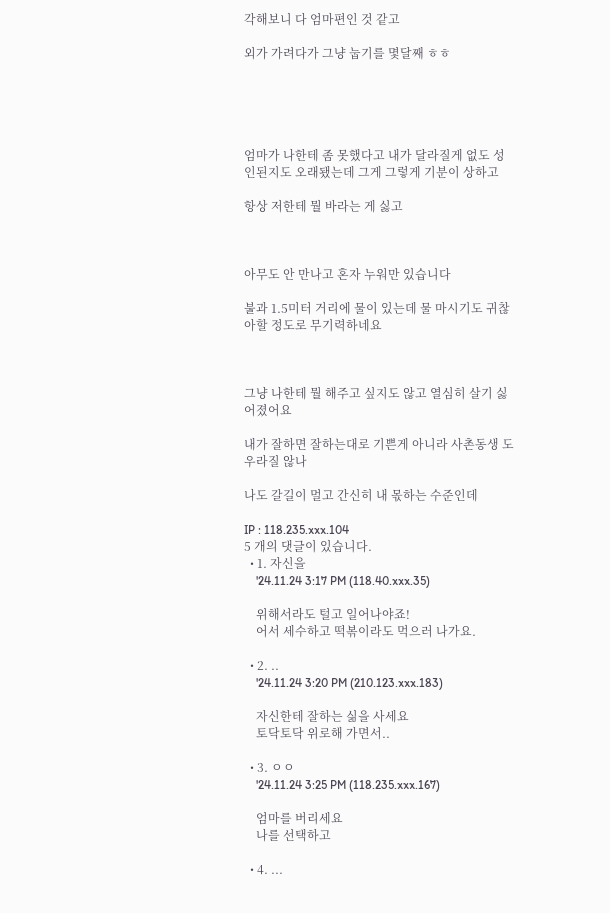각해보니 다 엄마편인 것 같고

외가 가려다가 그냥 눕기를 몇달째 ㅎㅎ





엄마가 나한테 좀 못했다고 내가 달라질게 없도 성인된지도 오래됐는데 그게 그렇게 기분이 상하고

항상 저한테 뭘 바라는 게 싫고



아무도 안 만나고 혼자 누워만 있습니다

불과 1.5미터 거리에 물이 있는데 물 마시기도 귀찮아할 정도로 무기력하네요



그냥 나한테 뭘 해주고 싶지도 않고 열심히 살기 싫어졌어요

내가 잘하면 잘하는대로 기쁜게 아니라 사촌동생 도우라질 않나

나도 갈길이 멀고 간신히 내 몫하는 수준인데

IP : 118.235.xxx.104
5 개의 댓글이 있습니다.
  • 1. 자신을
    '24.11.24 3:17 PM (118.40.xxx.35)

    위해서라도 털고 일어나야죠!
    어서 세수하고 떡볶이라도 먹으러 나가요.

  • 2. ..
    '24.11.24 3:20 PM (210.123.xxx.183)

    자신한테 잘하는 싦을 사세요
    토닥토닥 위로해 가면서..

  • 3. ㅇㅇ
    '24.11.24 3:25 PM (118.235.xxx.167)

    엄마를 버리세요
    나를 선택하고

  • 4. ...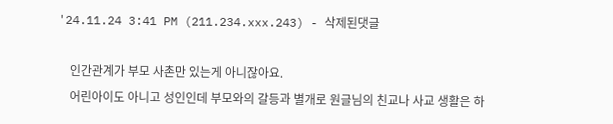'24.11.24 3:41 PM (211.234.xxx.243) - 삭제된댓글

    인간관계가 부모 사촌만 있는게 아니잖아요.
    어린아이도 아니고 성인인데 부모와의 갈등과 별개로 원글님의 친교나 사교 생활은 하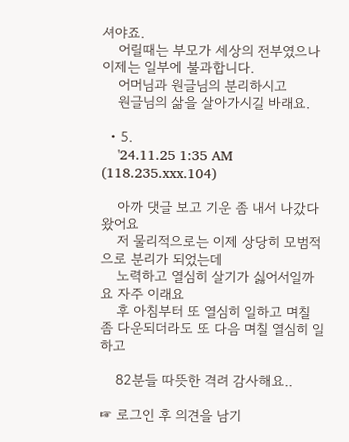셔야죠.
    어릴때는 부모가 세상의 전부였으나 이제는 일부에 불과합니다.
    어머님과 원글님의 분리하시고
    원글님의 삶을 살아가시길 바래요.

  • 5.
    '24.11.25 1:35 AM (118.235.xxx.104)

    아까 댓글 보고 기운 좀 내서 나갔다 왔어요
    저 물리적으로는 이제 상당히 모범적으로 분리가 되었는데
    노력하고 열심히 살기가 싫어서일까요 자주 이래요
    후 아침부터 또 열심히 일하고 며칠 좀 다운되더라도 또 다음 며칠 열심히 일하고

    82분들 따뜻한 격려 감사해요..

☞ 로그인 후 의견을 남기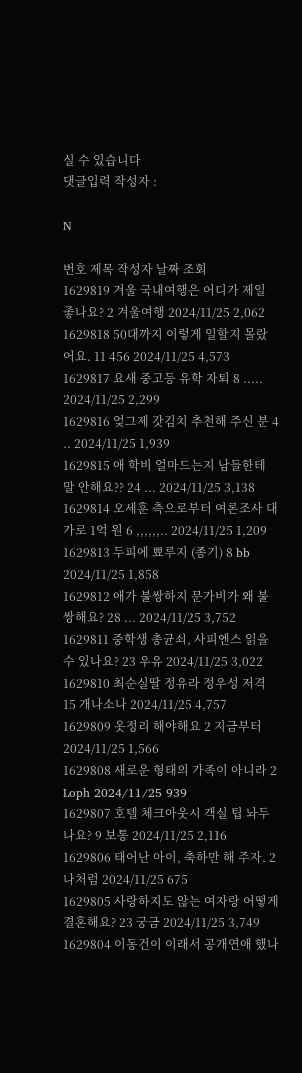실 수 있습니다
댓글입력 작성자 :

N

번호 제목 작성자 날짜 조회
1629819 겨울 국내여행은 어디가 제일 좋나요? 2 겨울여행 2024/11/25 2,062
1629818 50대까지 이렇게 일할지 몰랐어요. 11 456 2024/11/25 4,573
1629817 요새 중고등 유학 자퇴 8 ..... 2024/11/25 2,299
1629816 엊그제 갓김치 추천해 주신 분 4 .. 2024/11/25 1,939
1629815 애 학비 얼마드는지 남들한테 말 안해요?? 24 ... 2024/11/25 3,138
1629814 오세훈 측으로부터 여론조사 대가로 1억 원 6 ,,,,,,.. 2024/11/25 1,209
1629813 두피에 뾰루지 (종기) 8 bb 2024/11/25 1,858
1629812 애가 불쌍하지 문가비가 왜 불쌍해요? 28 ... 2024/11/25 3,752
1629811 중학생 총균쇠, 사피엔스 읽을 수 있나요? 23 우유 2024/11/25 3,022
1629810 최순실딸 정유라 정우성 저격 15 개나소나 2024/11/25 4,757
1629809 옷정리 해야해요 2 지금부터 2024/11/25 1,566
1629808 새로운 형태의 가족이 아니라 2 Loph 2024/11/25 939
1629807 호텔 체크아웃시 객실 팁 놔두나요? 9 보통 2024/11/25 2,116
1629806 태어난 아이, 축하만 해 주자. 2 나처럼 2024/11/25 675
1629805 사랑하지도 않는 여자랑 어떻게 결혼해요? 23 궁금 2024/11/25 3,749
1629804 이동건이 이래서 공개연애 했나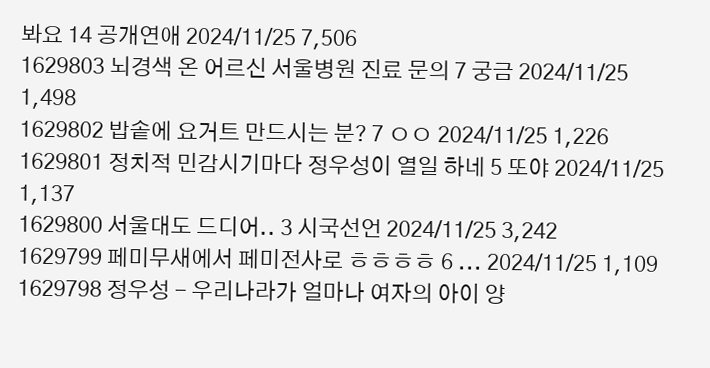봐요 14 공개연애 2024/11/25 7,506
1629803 뇌경색 온 어르신 서울병원 진료 문의 7 궁금 2024/11/25 1,498
1629802 밥솥에 요거트 만드시는 분? 7 ㅇㅇ 2024/11/25 1,226
1629801 정치적 민감시기마다 정우성이 열일 하네 5 또야 2024/11/25 1,137
1629800 서울대도 드디어.. 3 시국선언 2024/11/25 3,242
1629799 페미무새에서 페미전사로 ㅎㅎㅎㅎ 6 ... 2024/11/25 1,109
1629798 정우성 - 우리나라가 얼마나 여자의 아이 양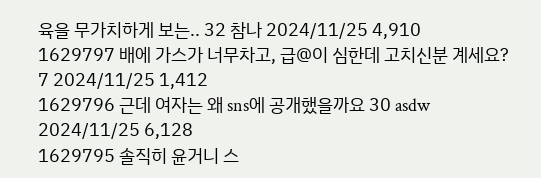육을 무가치하게 보는.. 32 참나 2024/11/25 4,910
1629797 배에 가스가 너무차고, 급@이 심한데 고치신분 계세요? 7 2024/11/25 1,412
1629796 근데 여자는 왜 sns에 공개했을까요 30 asdw 2024/11/25 6,128
1629795 솔직히 윤거니 스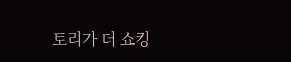토리가 더 쇼킹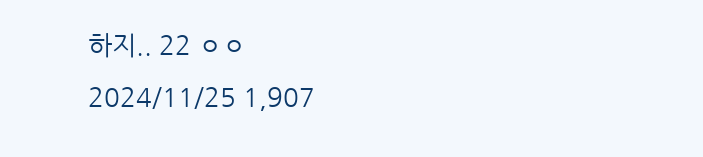하지.. 22 ㅇㅇ 2024/11/25 1,907